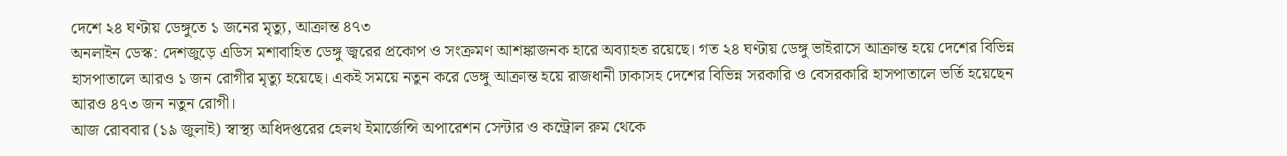দেশে ২৪ ঘণ্টায় ডেঙ্গুতে ১ জনের মৃত্যু, আক্রান্ত ৪৭৩
অনলাইন ডেস্ক: দেশজুড়ে এডিস মশাবাহিত ডেঙ্গু জ্বরের প্রকোপ ও সংক্রমণ আশঙ্কাজনক হারে অব্যাহত রয়েছে। গত ২৪ ঘণ্টায় ডেঙ্গু ভাইরাসে আক্রান্ত হয়ে দেশের বিভিন্ন হাসপাতালে আরও ১ জন রোগীর মৃত্যু হয়েছে। একই সময়ে নতুন করে ডেঙ্গু আক্রান্ত হয়ে রাজধানী ঢাকাসহ দেশের বিভিন্ন সরকারি ও বেসরকারি হাসপাতালে ভর্তি হয়েছেন আরও ৪৭৩ জন নতুন রোগী।
আজ রোববার (১৯ জুলাই) স্বাস্থ্য অধিদপ্তরের হেলথ ইমার্জেন্সি অপারেশন সেন্টার ও কন্ট্রোল রুম থেকে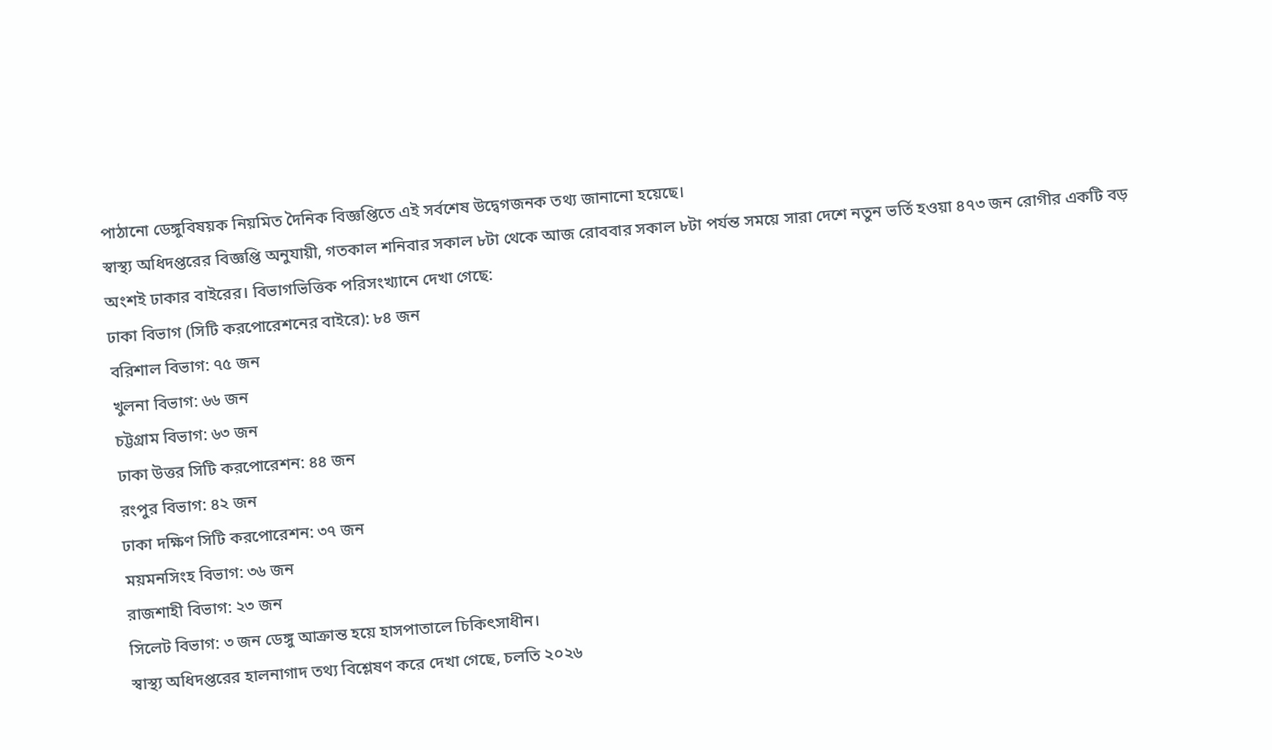পাঠানো ডেঙ্গুবিষয়ক নিয়মিত দৈনিক বিজ্ঞপ্তিতে এই সর্বশেষ উদ্বেগজনক তথ্য জানানো হয়েছে।
স্বাস্থ্য অধিদপ্তরের বিজ্ঞপ্তি অনুযায়ী, গতকাল শনিবার সকাল ৮টা থেকে আজ রোববার সকাল ৮টা পর্যন্ত সময়ে সারা দেশে নতুন ভর্তি হওয়া ৪৭৩ জন রোগীর একটি বড় অংশই ঢাকার বাইরের। বিভাগভিত্তিক পরিসংখ্যানে দেখা গেছে:
ঢাকা বিভাগ (সিটি করপোরেশনের বাইরে): ৮৪ জন
বরিশাল বিভাগ: ৭৫ জন
খুলনা বিভাগ: ৬৬ জন
চট্টগ্রাম বিভাগ: ৬৩ জন
ঢাকা উত্তর সিটি করপোরেশন: ৪৪ জন
রংপুর বিভাগ: ৪২ জন
ঢাকা দক্ষিণ সিটি করপোরেশন: ৩৭ জন
ময়মনসিংহ বিভাগ: ৩৬ জন
রাজশাহী বিভাগ: ২৩ জন
সিলেট বিভাগ: ৩ জন ডেঙ্গু আক্রান্ত হয়ে হাসপাতালে চিকিৎসাধীন।
স্বাস্থ্য অধিদপ্তরের হালনাগাদ তথ্য বিশ্লেষণ করে দেখা গেছে, চলতি ২০২৬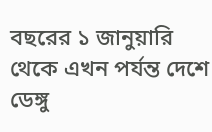বছরের ১ জানুয়ারি থেকে এখন পর্যন্ত দেশে ডেঙ্গু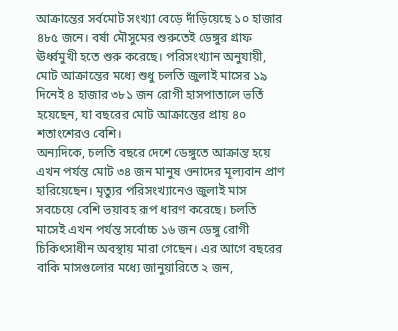আক্রান্তের সর্বমোট সংখ্যা বেড়ে দাঁড়িয়েছে ১০ হাজার ৪৮৫ জনে। বর্ষা মৌসুমের শুরুতেই ডেঙ্গুর গ্রাফ ঊর্ধ্বমুখী হতে শুরু করেছে। পরিসংখ্যান অনুযায়ী, মোট আক্রান্তের মধ্যে শুধু চলতি জুলাই মাসের ১৯ দিনেই ৪ হাজার ৩৮১ জন রোগী হাসপাতালে ভর্তি হয়েছেন, যা বছরের মোট আক্রান্তের প্রায় ৪০ শতাংশেরও বেশি।
অন্যদিকে, চলতি বছরে দেশে ডেঙ্গুতে আক্রান্ত হয়ে এখন পর্যন্ত মোট ৩৪ জন মানুষ ওনাদের মূল্যবান প্রাণ হারিয়েছেন। মৃত্যুর পরিসংখ্যানেও জুলাই মাস সবচেয়ে বেশি ভয়াবহ রূপ ধারণ করেছে। চলতি মাসেই এখন পর্যন্ত সর্বোচ্চ ১৬ জন ডেঙ্গু রোগী চিকিৎসাধীন অবস্থায় মারা গেছেন। এর আগে বছরের বাকি মাসগুলোর মধ্যে জানুয়ারিতে ২ জন,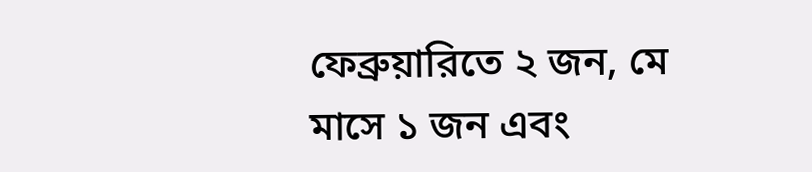ফেব্রুয়ারিতে ২ জন, মে মাসে ১ জন এবং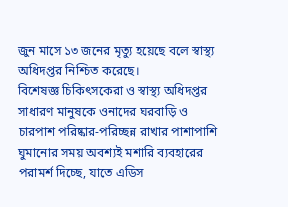জুন মাসে ১৩ জনের মৃত্যু হয়েছে বলে স্বাস্থ্য অধিদপ্তর নিশ্চিত করেছে।
বিশেষজ্ঞ চিকিৎসকেরা ও স্বাস্থ্য অধিদপ্তর সাধারণ মানুষকে ওনাদের ঘরবাড়ি ও চারপাশ পরিষ্কার-পরিচ্ছন্ন রাখার পাশাপাশি ঘুমানোর সময় অবশ্যই মশারি ব্যবহারের পরামর্শ দিচ্ছে, যাতে এডিস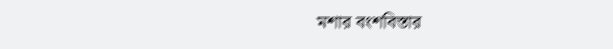মশার বংশবিস্তার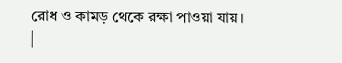রোধ ও কামড় থেকে রক্ষা পাওয়া যায়।
|